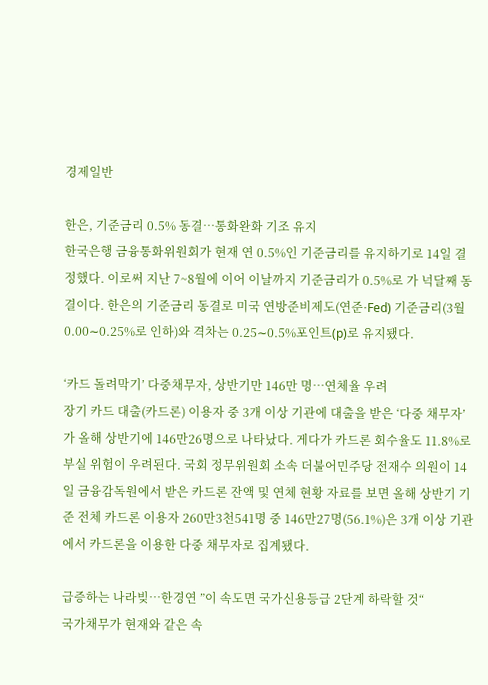경제일반

한은, 기준금리 0.5% 동결…통화완화 기조 유지
한국은행 금융통화위원회가 현재 연 0.5%인 기준금리를 유지하기로 14일 결정했다. 이로써 지난 7~8월에 이어 이날까지 기준금리가 0.5%로 가 넉달째 동결이다. 한은의 기준금리 동결로 미국 연방준비제도(연준·Fed) 기준금리(3월 0.00∼0.25%로 인하)와 격차는 0.25∼0.5%포인트(p)로 유지됐다.

‘카드 돌려막기’ 다중채무자, 상반기만 146만 명…연체율 우려
장기 카드 대출(카드론) 이용자 중 3개 이상 기관에 대출을 받은 ‘다중 채무자’가 올해 상반기에 146만26명으로 나타났다. 게다가 카드론 회수율도 11.8%로 부실 위험이 우려된다. 국회 정무위원회 소속 더불어민주당 전재수 의원이 14일 금융감독원에서 받은 카드론 잔액 및 연체 현황 자료를 보면 올해 상반기 기준 전체 카드론 이용자 260만3천541명 중 146만27명(56.1%)은 3개 이상 기관에서 카드론을 이용한 다중 채무자로 집계됐다.

급증하는 나라빚…한경연 ”이 속도면 국가신용등급 2단계 하락할 것“
국가채무가 현재와 같은 속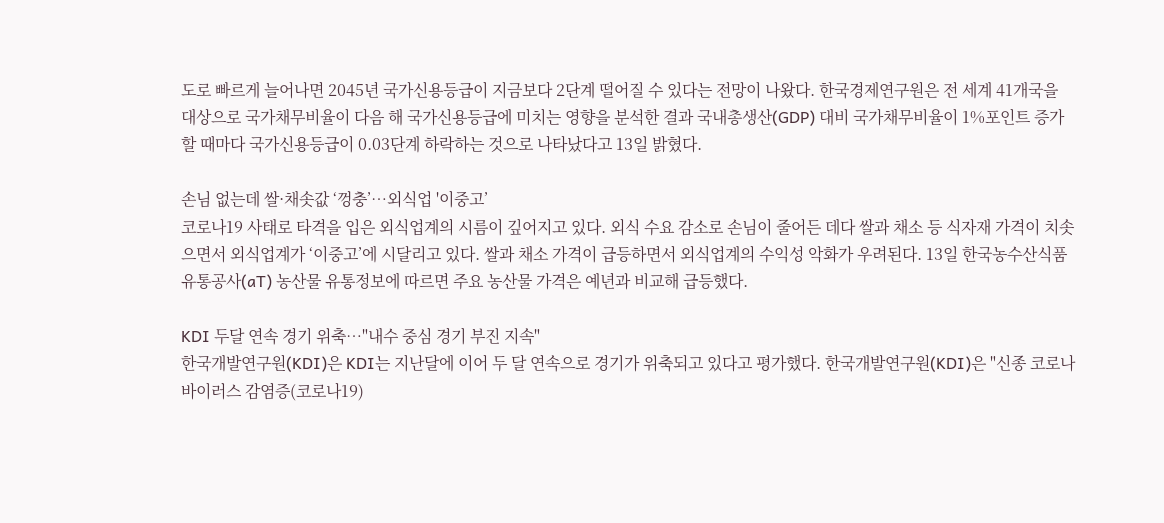도로 빠르게 늘어나면 2045년 국가신용등급이 지금보다 2단계 떨어질 수 있다는 전망이 나왔다. 한국경제연구원은 전 세계 41개국을 대상으로 국가채무비율이 다음 해 국가신용등급에 미치는 영향을 분석한 결과 국내총생산(GDP) 대비 국가채무비율이 1%포인트 증가할 때마다 국가신용등급이 0.03단계 하락하는 것으로 나타났다고 13일 밝혔다.

손님 없는데 쌀·채솟값 ‘껑충’…외식업 '이중고’
코로나19 사태로 타격을 입은 외식업계의 시름이 깊어지고 있다. 외식 수요 감소로 손님이 줄어든 데다 쌀과 채소 등 식자재 가격이 치솟으면서 외식업계가 ‘이중고’에 시달리고 있다. 쌀과 채소 가격이 급등하면서 외식업계의 수익성 악화가 우려된다. 13일 한국농수산식품유통공사(aT) 농산물 유통정보에 따르면 주요 농산물 가격은 예년과 비교해 급등했다.

KDI 두달 연속 경기 위축…"내수 중심 경기 부진 지속"
한국개발연구원(KDI)은 KDI는 지난달에 이어 두 달 연속으로 경기가 위축되고 있다고 평가했다. 한국개발연구원(KDI)은 "신종 코로나바이러스 감염증(코로나19)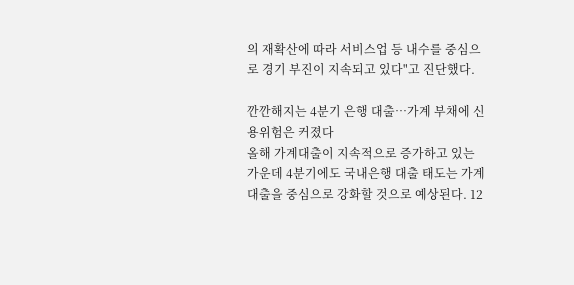의 재확산에 따라 서비스업 등 내수를 중심으로 경기 부진이 지속되고 있다"고 진단했다.

깐깐해지는 4분기 은행 대출…가계 부채에 신용위험은 커졌다
올해 가계대출이 지속적으로 증가하고 있는 가운데 4분기에도 국내은행 대출 태도는 가계대출을 중심으로 강화할 것으로 예상된다. 12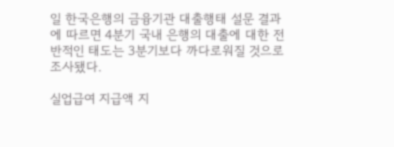일 한국은행의 금융기관 대출행태 설문 결과에 따르면 4분기 국내 은행의 대출에 대한 전반적인 태도는 3분기보다 까다로워질 것으로 조사됐다.

실업급여 지급액 지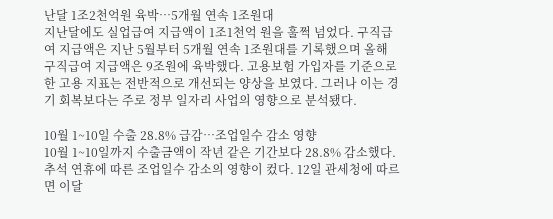난달 1조2천억원 육박…5개월 연속 1조원대
지난달에도 실업급여 지급액이 1조1천억 원을 훌쩍 넘었다. 구직급여 지급액은 지난 5월부터 5개월 연속 1조원대를 기록했으며 올해 구직급여 지급액은 9조원에 육박했다. 고용보험 가입자를 기준으로 한 고용 지표는 전반적으로 개선되는 양상을 보였다. 그러나 이는 경기 회복보다는 주로 정부 일자리 사업의 영향으로 분석됐다.

10월 1~10일 수출 28.8% 급감…조업일수 감소 영향
10월 1~10일까지 수출금액이 작년 같은 기간보다 28.8% 감소했다. 추석 연휴에 따른 조업일수 감소의 영향이 컸다. 12일 관세청에 따르면 이달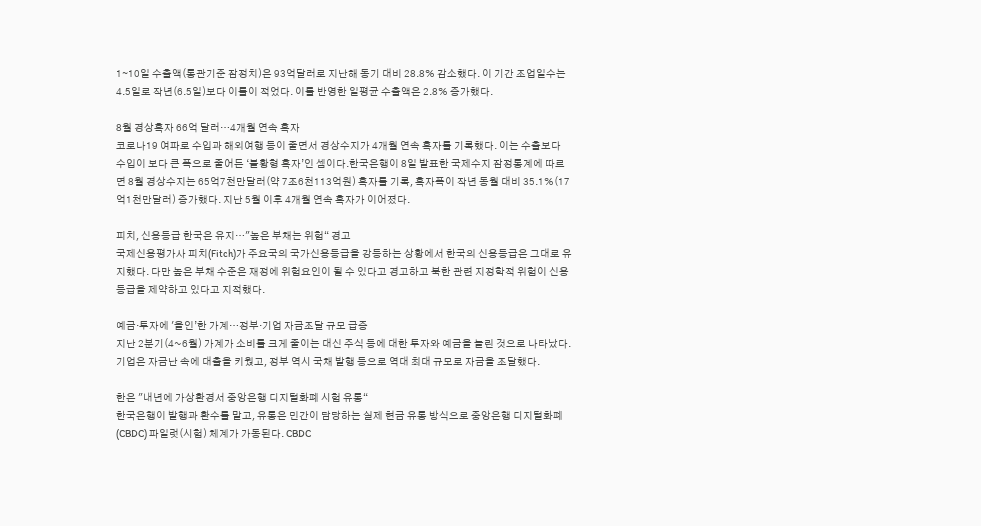1∼10일 수출액(통관기준 잠정치)은 93억달러로 지난해 동기 대비 28.8% 감소했다. 이 기간 조업일수는 4.5일로 작년(6.5일)보다 이틀이 적었다. 이를 반영한 일평균 수출액은 2.8% 증가했다.

8월 경상흑자 66억 달러…4개월 연속 흑자
코로나19 여파로 수입과 해외여행 등이 줄면서 경상수지가 4개월 연속 흑자를 기록했다. 이는 수출보다 수입이 보다 큰 폭으로 줄어든 ‘불황형 흑자’인 셈이다.한국은행이 8일 발표한 국제수지 잠정통계에 따르면 8월 경상수지는 65억7천만달러(약 7조6천113억원) 흑자를 기록, 흑자폭이 작년 동월 대비 35.1%(17억1천만달러) 증가했다. 지난 5월 이후 4개월 연속 흑자가 이어졌다.

피치, 신용등급 한국은 유지…"높은 부채는 위험“ 경고
국제신용평가사 피치(Fitch)가 주요국의 국가신용등급을 강등하는 상황에서 한국의 신용등급은 그대로 유지했다. 다만 높은 부채 수준은 재정에 위험요인이 될 수 있다고 경고하고 북한 관련 지정학적 위험이 신용등급을 제약하고 있다고 지적했다.

예금·투자에 '올인’한 가계…정부·기업 자금조달 규모 급증
지난 2분기(4~6월) 가계가 소비를 크게 줄이는 대신 주식 등에 대한 투자와 예금을 늘린 것으로 나타났다. 기업은 자금난 속에 대출을 키웠고, 정부 역시 국채 발행 등으로 역대 최대 규모로 자금을 조달했다.

한은 "내년에 가상환경서 중앙은행 디지털화폐 시험 유통“
한국은행이 발행과 환수를 맡고, 유통은 민간이 담당하는 실제 현금 유통 방식으로 중앙은행 디지털화폐(CBDC) 파일럿(시험) 체계가 가동된다. CBDC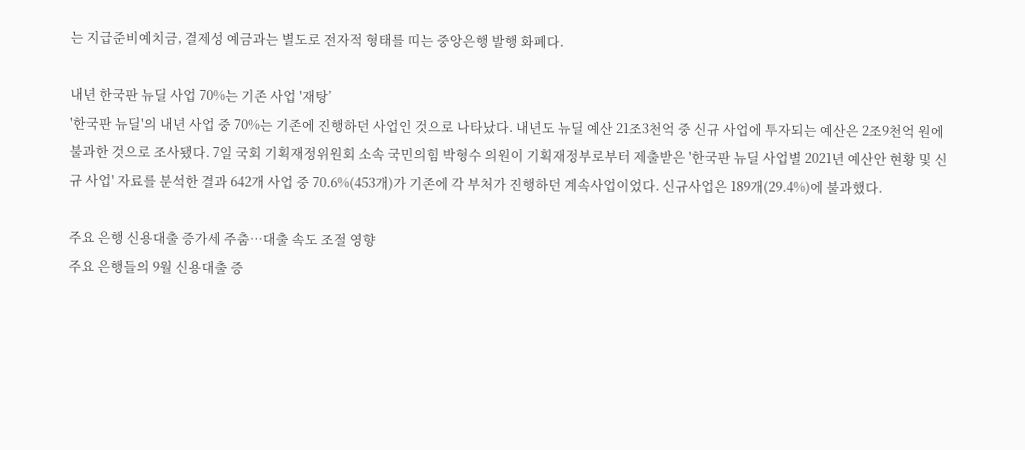는 지급준비예치금, 결제성 예금과는 별도로 전자적 형태를 띠는 중앙은행 발행 화폐다.

내년 한국판 뉴딜 사업 70%는 기존 사업 '재탕’
'한국판 뉴딜'의 내년 사업 중 70%는 기존에 진행하던 사업인 것으로 나타났다. 내년도 뉴딜 예산 21조3천억 중 신규 사업에 투자되는 예산은 2조9천억 원에 불과한 것으로 조사됐다. 7일 국회 기획재정위원회 소속 국민의힘 박형수 의원이 기획재정부로부터 제출받은 '한국판 뉴딜 사업별 2021년 예산안 현황 및 신규 사업' 자료를 분석한 결과 642개 사업 중 70.6%(453개)가 기존에 각 부처가 진행하던 계속사업이었다. 신규사업은 189개(29.4%)에 불과했다.

주요 은행 신용대출 증가세 주춤…대출 속도 조절 영향
주요 은행들의 9월 신용대출 증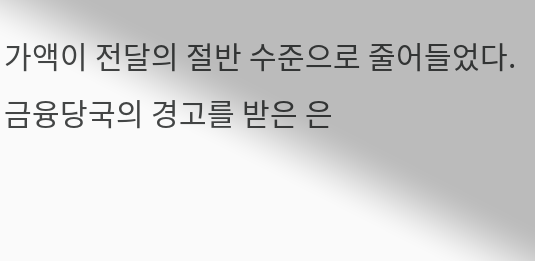가액이 전달의 절반 수준으로 줄어들었다. 금융당국의 경고를 받은 은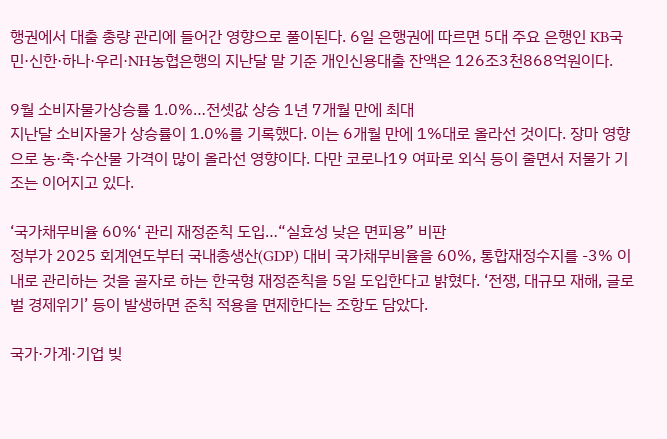행권에서 대출 총량 관리에 들어간 영향으로 풀이된다. 6일 은행권에 따르면 5대 주요 은행인 KB국민·신한·하나·우리·NH농협은행의 지난달 말 기준 개인신용대출 잔액은 126조3천868억원이다.

9월 소비자물가상승률 1.0%…전셋값 상승 1년 7개월 만에 최대
지난달 소비자물가 상승률이 1.0%를 기록했다. 이는 6개월 만에 1%대로 올라선 것이다. 장마 영향으로 농·축·수산물 가격이 많이 올라선 영향이다. 다만 코로나19 여파로 외식 등이 줄면서 저물가 기조는 이어지고 있다.

‘국가채무비율 60%‘ 관리 재정준칙 도입…“실효성 낮은 면피용” 비판
정부가 2025 회계연도부터 국내총생산(GDP) 대비 국가채무비율을 60%, 통합재정수지를 -3% 이내로 관리하는 것을 골자로 하는 한국형 재정준칙을 5일 도입한다고 밝혔다. ‘전쟁, 대규모 재해, 글로벌 경제위기’ 등이 발생하면 준칙 적용을 면제한다는 조항도 담았다.

국가·가계·기업 빚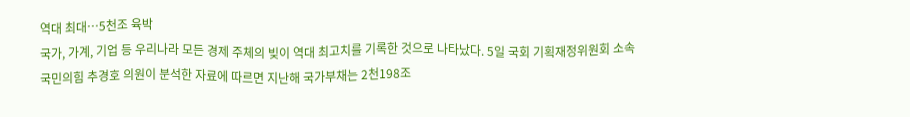역대 최대…5천조 육박
국가, 가계, 기업 등 우리나라 모든 경제 주체의 빚이 역대 최고치를 기록한 것으로 나타났다. 5일 국회 기획재정위원회 소속 국민의힘 추경호 의원이 분석한 자료에 따르면 지난해 국가부채는 2천198조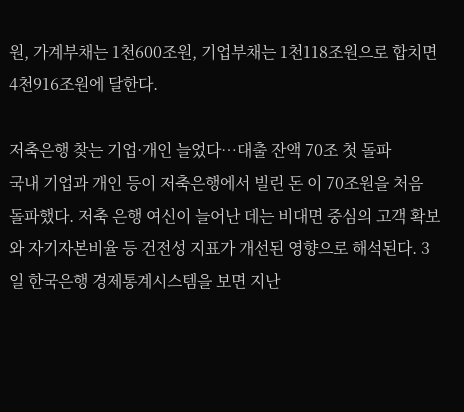원, 가계부채는 1천600조원, 기업부채는 1천118조원으로 합치면 4천916조원에 달한다.

저축은행 찾는 기업·개인 늘었다…대출 잔액 70조 첫 돌파
국내 기업과 개인 등이 저축은행에서 빌린 돈 이 70조원을 처음 돌파했다. 저축 은행 여신이 늘어난 데는 비대면 중심의 고객 확보와 자기자본비율 등 건전성 지표가 개선된 영향으로 해석된다. 3일 한국은행 경제통계시스템을 보면 지난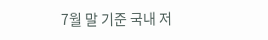7월 말 기준 국내 저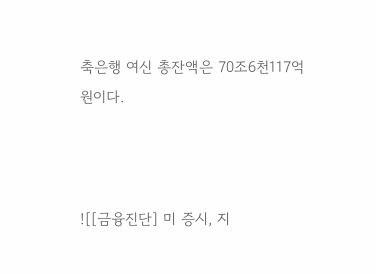축은행 여신 총잔액은 70조6천117억원이다.



![[금융진단] 미 증시, 지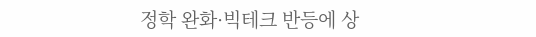정학 완화·빅테크 반등에 상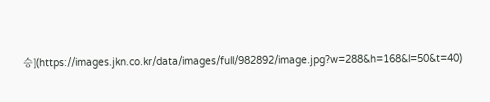승](https://images.jkn.co.kr/data/images/full/982892/image.jpg?w=288&h=168&l=50&t=40)